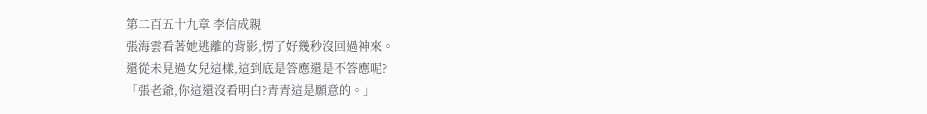第二百五十九章 李信成親
張海雲看著她逃離的背影,愣了好幾秒沒回過神來。
還從未見過女兒這樣,這到底是答應還是不答應呢?
「張老爺,你這還沒看明白?青青這是願意的。」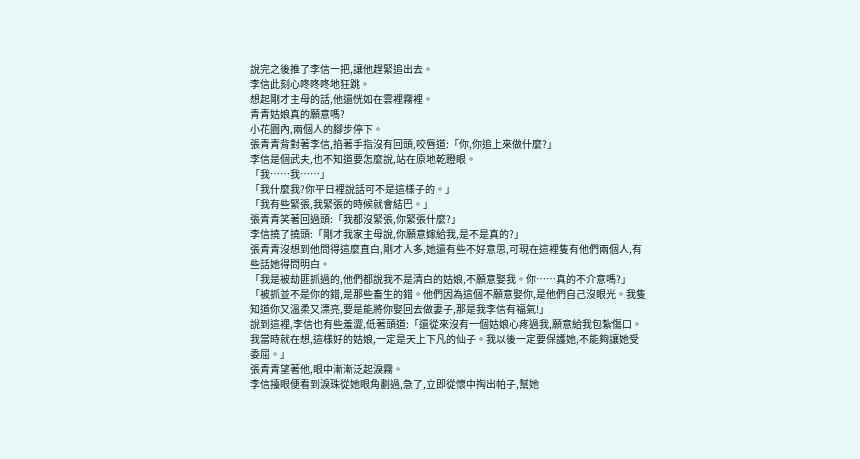說完之後推了李信一把,讓他趕緊追出去。
李信此刻心咚咚咚地狂跳。
想起剛才主母的話,他還恍如在雲裡霧裡。
青青姑娘真的願意嗎?
小花園內,兩個人的腳步停下。
張青青背對著李信,掐著手指沒有回頭,咬唇道:「你,你追上來做什麼?」
李信是個武夫,也不知道要怎麼說,站在原地乾瞪眼。
「我……我……」
「我什麼我?你平日裡說話可不是這樣子的。」
「我有些緊張,我緊張的時候就會結巴。」
張青青笑著回過頭:「我都沒緊張,你緊張什麼?」
李信撓了撓頭:「剛才我家主母說,你願意嫁給我,是不是真的?」
張青青沒想到他問得這麼直白,剛才人多,她還有些不好意思,可現在這裡隻有他們兩個人,有些話她得問明白。
「我是被劫匪抓過的,他們都說我不是清白的姑娘,不願意娶我。你……真的不介意嗎?」
「被抓並不是你的錯,是那些畜生的錯。他們因為這個不願意娶你,是他們自己沒眼光。我隻知道你又溫柔又漂亮,要是能將你娶回去做妻子,那是我李信有福氣!」
說到這裡,李信也有些羞澀,低著頭道:「還從來沒有一個姑娘心疼過我,願意給我包紮傷口。我當時就在想,這樣好的姑娘,一定是天上下凡的仙子。我以後一定要保護她,不能夠讓她受委屈。」
張青青望著他,眼中漸漸泛起淚霧。
李信擡眼便看到淚珠從她眼角劃過,急了,立即從懷中掏出帕子,幫她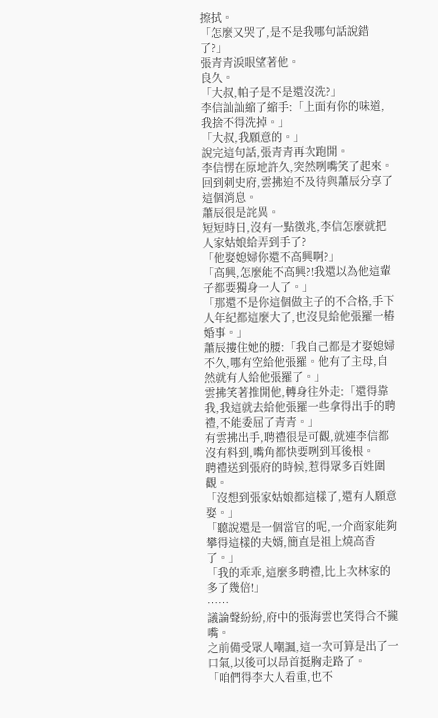擦拭。
「怎麼又哭了,是不是我哪句話說錯了?」
張青青淚眼望著他。
良久。
「大叔,帕子是不是還沒洗?」
李信訕訕縮了縮手:「上面有你的味道,我捨不得洗掉。」
「大叔,我願意的。」
說完這句話,張青青再次跑開。
李信愣在原地許久,突然咧嘴笑了起來。
回到刺史府,雲拂迫不及待與蕭辰分享了這個消息。
蕭辰很是詫異。
短短時日,沒有一點徵兆,李信怎麼就把人家姑娘給弄到手了?
「他娶媳婦你還不高興啊?」
「高興,怎麼能不高興?!我還以為他這輩子都要獨身一人了。」
「那還不是你這個做主子的不合格,手下人年紀都這麼大了,也沒見給他張羅一樁婚事。」
蕭辰摟住她的腰:「我自己都是才娶媳婦不久,哪有空給他張羅。他有了主母,自然就有人給他張羅了。」
雲拂笑著推開他,轉身往外走:「還得靠我,我這就去給他張羅一些拿得出手的聘禮,不能委屈了青青。」
有雲拂出手,聘禮很是可觀,就連李信都沒有料到,嘴角都快要咧到耳後根。
聘禮送到張府的時候,惹得眾多百姓圍觀。
「沒想到張家姑娘都這樣了,還有人願意娶。」
「聽說還是一個當官的呢,一介商家能夠攀得這樣的夫婿,簡直是祖上燒高香了。」
「我的乖乖,這麼多聘禮,比上次林家的多了幾倍!」
……
議論聲紛紛,府中的張海雲也笑得合不攏嘴。
之前備受眾人嘲諷,這一次可算是出了一口氣,以後可以昂首挺胸走路了。
「咱們得李大人看重,也不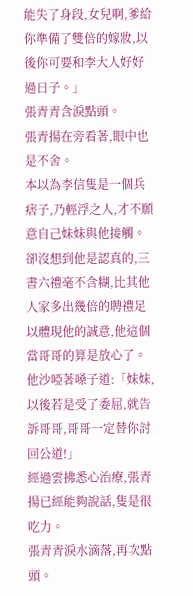能失了身段,女兒啊,爹給你準備了雙倍的嫁妝,以後你可要和李大人好好過日子。」
張青青含淚點頭。
張青揚在旁看著,眼中也是不舍。
本以為李信隻是一個兵痞子,乃輕浮之人,才不願意自己妹妹與他接觸。
卻沒想到他是認真的,三書六禮毫不含糊,比其他人家多出幾倍的聘禮足以體現他的誠意,他這個當哥哥的算是放心了。
他沙啞著嗓子道:「妹妹,以後若是受了委屈,就告訴哥哥,哥哥一定替你討回公道!」
經過雲拂悉心治療,張青揚已經能夠說話,隻是很吃力。
張青青淚水滴落,再次點頭。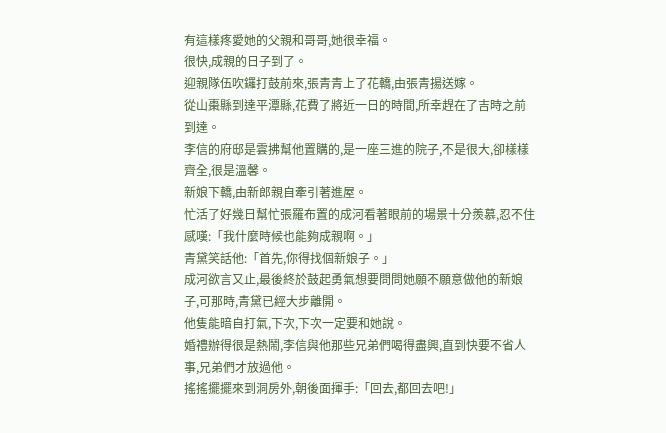有這樣疼愛她的父親和哥哥,她很幸福。
很快,成親的日子到了。
迎親隊伍吹鑼打鼓前來,張青青上了花轎,由張青揚送嫁。
從山棗縣到達平潭縣,花費了將近一日的時間,所幸趕在了吉時之前到達。
李信的府邸是雲拂幫他置購的,是一座三進的院子,不是很大,卻樣樣齊全,很是溫馨。
新娘下轎,由新郎親自牽引著進屋。
忙活了好幾日幫忙張羅布置的成河看著眼前的場景十分羨慕,忍不住感嘆:「我什麼時候也能夠成親啊。」
青黛笑話他:「首先,你得找個新娘子。」
成河欲言又止,最後終於鼓起勇氣想要問問她願不願意做他的新娘子,可那時,青黛已經大步離開。
他隻能暗自打氣,下次,下次一定要和她說。
婚禮辦得很是熱鬧,李信與他那些兄弟們喝得盡興,直到快要不省人事,兄弟們才放過他。
搖搖擺擺來到洞房外,朝後面揮手:「回去,都回去吧!」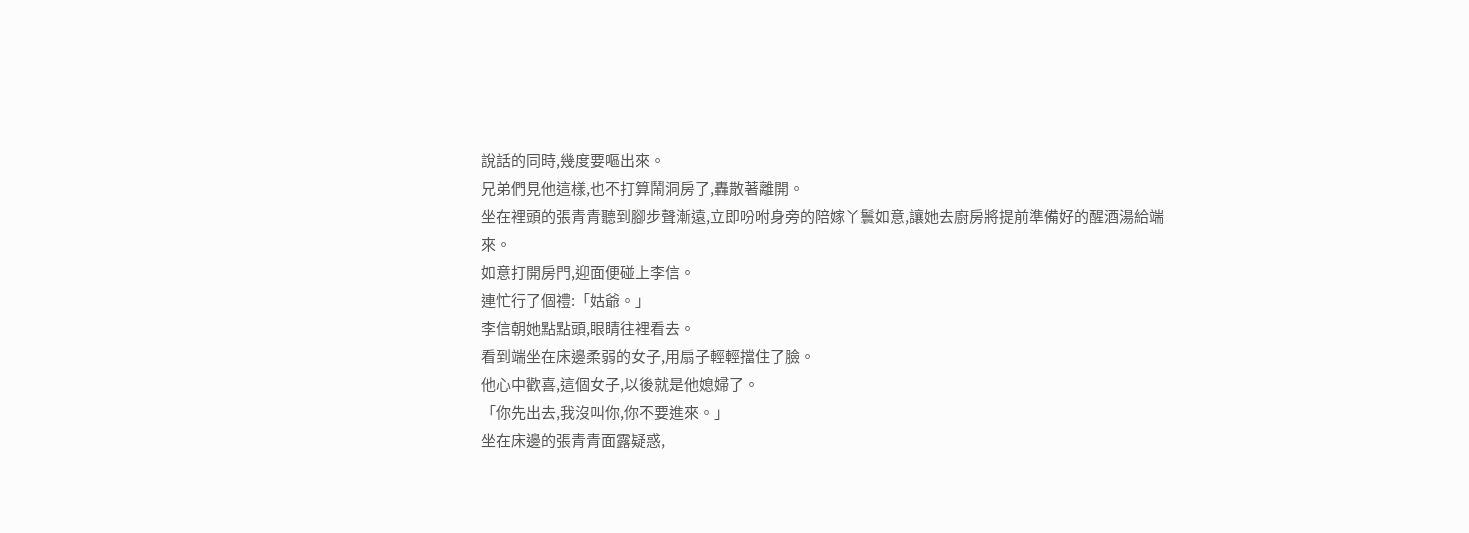說話的同時,幾度要嘔出來。
兄弟們見他這樣,也不打算鬧洞房了,轟散著離開。
坐在裡頭的張青青聽到腳步聲漸遠,立即吩咐身旁的陪嫁丫鬟如意,讓她去廚房將提前準備好的醒酒湯給端來。
如意打開房門,迎面便碰上李信。
連忙行了個禮:「姑爺。」
李信朝她點點頭,眼睛往裡看去。
看到端坐在床邊柔弱的女子,用扇子輕輕擋住了臉。
他心中歡喜,這個女子,以後就是他媳婦了。
「你先出去,我沒叫你,你不要進來。」
坐在床邊的張青青面露疑惑,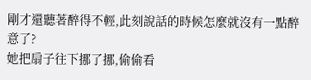剛才還聽著醉得不輕,此刻說話的時候怎麼就沒有一點醉意了?
她把扇子往下挪了挪,偷偷看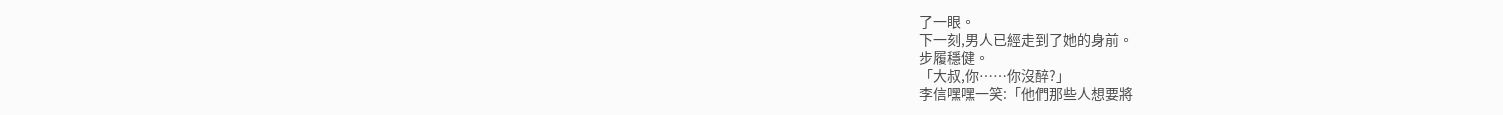了一眼。
下一刻,男人已經走到了她的身前。
步履穩健。
「大叔,你……你沒醉?」
李信嘿嘿一笑:「他們那些人想要將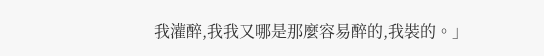我灌醉,我我又哪是那麼容易醉的,我裝的。」